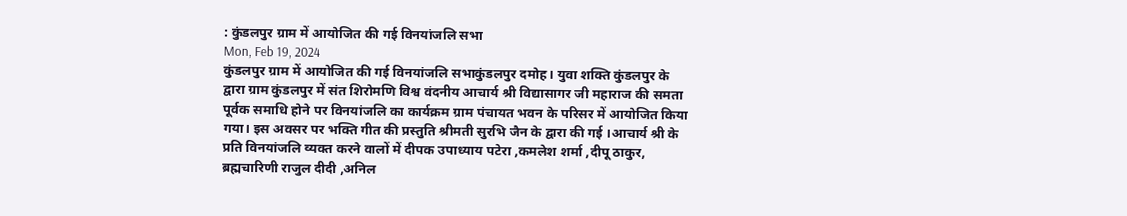: कुंडलपुर ग्राम में आयोजित की गई विनयांजलि सभा
Mon, Feb 19, 2024
कुंडलपुर ग्राम में आयोजित की गई विनयांजलि सभाकुंडलपुर दमोह। युवा शक्ति कुंडलपुर के द्वारा ग्राम कुंडलपुर में संत शिरोमणि विश्व वंदनीय आचार्य श्री विद्यासागर जी महाराज की समता पूर्वक समाधि होने पर विनयांजलि का कार्यक्रम ग्राम पंचायत भवन के परिसर में आयोजित किया गया। इस अवसर पर भक्ति गीत की प्रस्तुति श्रीमती सुरभि जैन के द्वारा की गई ।आचार्य श्री के प्रति विनयांजलि व्यक्त करने वालों में दीपक उपाध्याय पटेरा ,कमलेश शर्मा ,दीपू ठाकुर, ब्रह्मचारिणी राजुल दीदी ,अनिल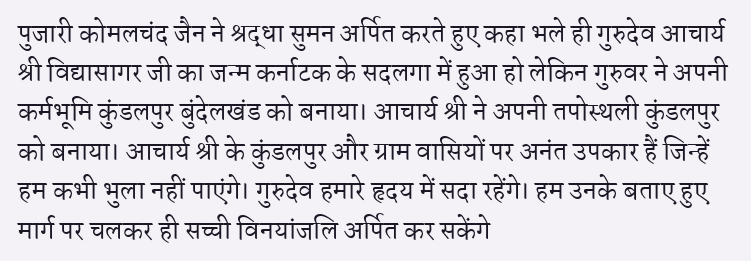पुजारी कोमलचंद जैन ने श्रद्धा सुमन अर्पित करते हुए कहा भले ही गुरुदेव आचार्य श्री विद्यासागर जी का जन्म कर्नाटक के सदलगा में हुआ हो लेकिन गुरुवर ने अपनी कर्मभूमि कुंडलपुर बुंदेलखंड को बनाया। आचार्य श्री ने अपनी तपोस्थली कुंडलपुर को बनाया। आचार्य श्री के कुंडलपुर और ग्राम वासियों पर अनंत उपकार हैं जिन्हें हम कभी भुला नहीं पाएंगे। गुरुदेव हमारे हृदय में सदा रहेंगे। हम उनके बताए हुए मार्ग पर चलकर ही सच्ची विनयांजलि अर्पित कर सकेंगे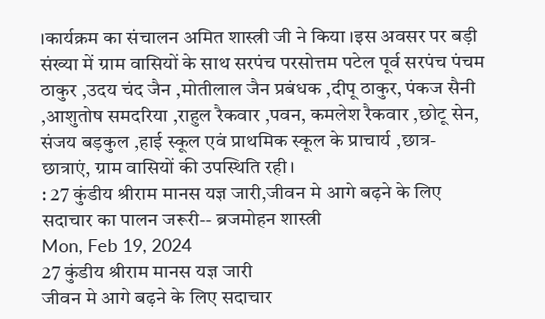।कार्यक्रम का संचालन अमित शास्त्री जी ने किया ।इस अवसर पर बड़ी संख्या में ग्राम वासियों के साथ सरपंच परसोत्तम पटेल पूर्व सरपंच पंचम ठाकुर ,उदय चंद जैन ,मोतीलाल जैन प्रबंधक ,दीपू ठाकुर, पंकज सैनी ,आशुतोष समदरिया ,राहुल रैकवार ,पवन, कमलेश रैकवार ,छोटू सेन, संजय बड़कुल ,हाई स्कूल एवं प्राथमिक स्कूल के प्राचार्य ,छात्र-छात्राएं, ग्राम वासियों की उपस्थिति रही।
: 27 कुंडीय श्रीराम मानस यज्ञ जारी,जीवन मे आगे बढ़ने के लिए सदाचार का पालन जरूरी-- ब्रजमोहन शास्त्री
Mon, Feb 19, 2024
27 कुंडीय श्रीराम मानस यज्ञ जारी
जीवन मे आगे बढ़ने के लिए सदाचार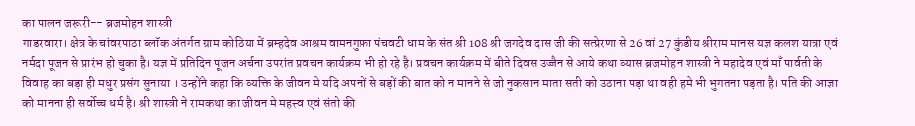का पालन जरूरी-- ब्रजमोहन शास्त्री
गाडरवारा। क्षेत्र के चांवरपाठा ब्लॉक अंतर्गत ग्राम कोठिया में ब्रम्हदेव आश्रम वामनगुफ़ा पंचवटी धाम के संत श्री 108 श्री जगदेव दास जी की सत्प्रेरणा से 26 वां 27 कुंडीय श्रीराम मानस यज्ञ कलश यात्रा एवं नर्मदा पूजन से प्रारंभ हो चुका है। यज्ञ में प्रतिदिन पूजन अर्चना उपरांत प्रवचन कार्यक्रम भी हो रहे है। प्रवचन कार्यक्रम में बीते दिवस उज्जैन से आये कथा व्यास ब्रजमोहन शास्त्री ने महादेव एवं माँ पार्वती के विवाह का बड़ा ही मधुर प्रसंग सुनाया । उन्होंने कहा कि व्यक्ति के जीवन मे यदि अपनों से बड़ों की बात को न मानने से जो नुकसान माता सती को उठाना पड़ा था वही हमे भी भुगतना पड़ता है। पति की आज्ञा को मानना ही सर्वोच्च धर्म है। श्री शास्त्री ने रामकथा का जीवन मे महत्त्व एवं संतो की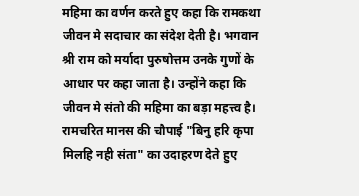महिमा का वर्णन करते हुए कहा कि रामकथा जीवन मे सदाचार का संदेश देती है। भगवान श्री राम को मर्यादा पुरुषोत्तम उनके गुणों के आधार पर कहा जाता है। उन्होंने कहा कि जीवन मे संतो की महिमा का बड़ा महत्त्व है। रामचरित मानस की चौपाई "बिनु हरि कृपा मिलहि नही संता" का उदाहरण देते हुए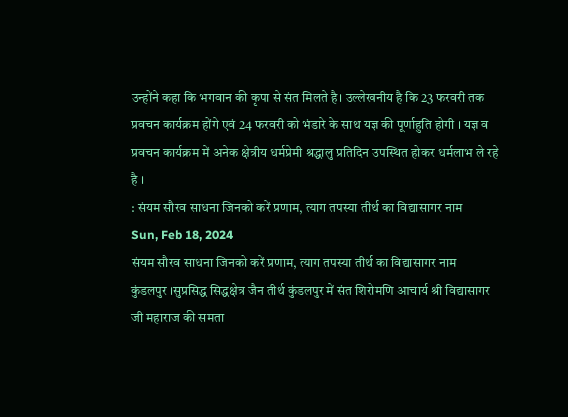उन्होंने कहा कि भगवान की कृपा से संत मिलते है। उल्लेखनीय है कि 23 फरवरी तक प्रवचन कार्यक्रम होंगे एवं 24 फरवरी को भंडारे के साथ यज्ञ की पूर्णाहुति होगी । यज्ञ व प्रवचन कार्यक्रम में अनेक क्षेत्रीय धर्मप्रेमी श्रद्धालु प्रतिदिन उपस्थित होकर धर्मलाभ ले रहे है ।
: संयम सौरव साधना जिनको करें प्रणाम, त्याग तपस्या तीर्थ का विद्यासागर नाम
Sun, Feb 18, 2024
संयम सौरव साधना जिनको करें प्रणाम, त्याग तपस्या तीर्थ का विद्यासागर नाम
कुंडलपुर ।सुप्रसिद्ध सिद्धक्षेत्र जैन तीर्थ कुंडलपुर में संत शिरोमणि आचार्य श्री विद्यासागर जी महाराज की समता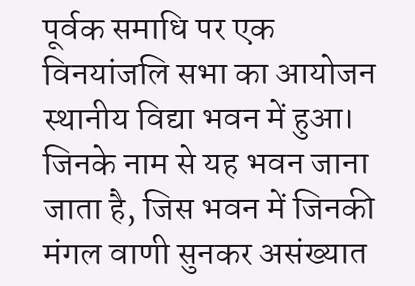पूर्वक समाधि पर एक विनयांजलि सभा का आयोजन स्थानीय विद्या भवन में हुआ। जिनके नाम से यह भवन जाना जाता है, जिस भवन में जिनकी मंगल वाणी सुनकर असंख्यात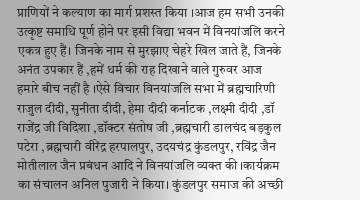प्राणियों ने कल्याण का मार्ग प्रशस्त किया ।आज हम सभी उनकी उत्कृष्ट समाधि पूर्ण होने पर इसी विद्या भवन में विनयांजलि करने एकत्र हुए हैं। जिनके नाम से मुरझाए चेहरे खिल जाते हैं, जिनके अनंत उपकार हैं ,हमें धर्म की राह दिखाने वाले गुरुवर आज हमारे बीच नहीं है ।ऐसे विचार विनयांजलि सभा में ब्रह्मचारिणी राजुल दीदी, सुनीता दीदी, हेमा दीदी कर्नाटक ,लक्ष्मी दीदी ,डॉ राजेंद्र जी विदिशा ,डॉक्टर संतोष जी ,ब्रह्मचारी डालचंद बड़कुल पटेरा ,ब्रह्मचारी वीरेंद्र हरपालपुर, उदयचंद्र कुंडलपुर, रविंद्र जैन मोतीलाल जैन प्रबंधन आदि ने विनयांजलि व्यक्त की ।कार्यक्रम का संचालन अनिल पुजारी ने किया। कुंडलपुर समाज की अच्छी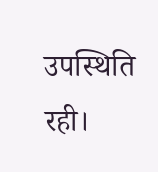उपस्थिति रही।